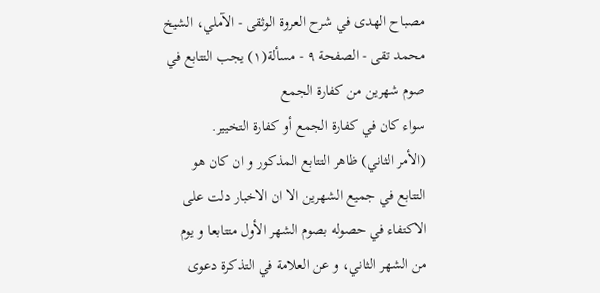مصباح الهدى في شرح العروة الوثقى - الآملي، الشيخ محمد تقى - الصفحة ٩ - مسألة(١) يجب التتابع في صوم شهرين من كفارة الجمع
سواء كان في كفارة الجمع أو كفارة التخيير.
(الأمر الثاني) ظاهر التتابع المذكور و ان كان هو التتابع في جميع الشهرين الا ان الاخبار دلت على الاكتفاء في حصوله بصوم الشهر الأول متتابعا و يوم من الشهر الثاني، و عن العلامة في التذكرة دعوى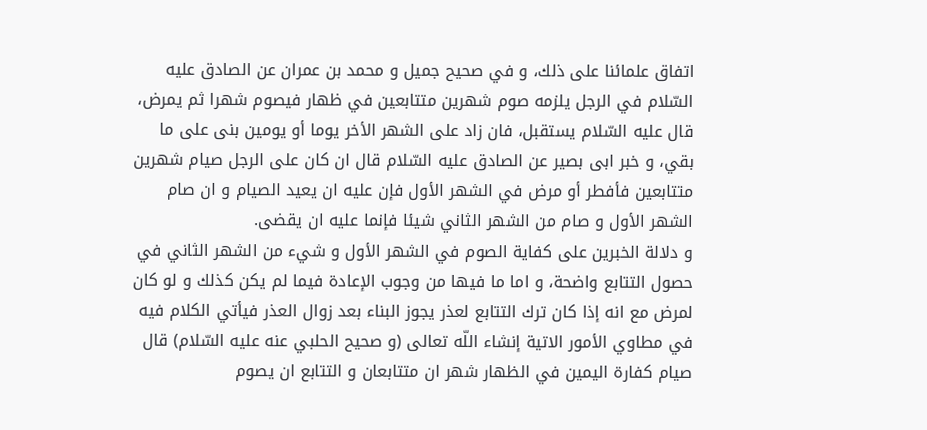اتفاق علمائنا على ذلك، و في صحيح جميل و محمد بن عمران عن الصادق عليه السّلام في الرجل يلزمه صوم شهرين متتابعين في ظهار فيصوم شهرا ثم يمرض، قال عليه السّلام يستقبل، فان زاد على الشهر الأخر يوما أو يومين بنى على ما بقي، و خبر ابى بصير عن الصادق عليه السّلام قال ان كان على الرجل صيام شهرين متتابعين فأفطر أو مرض في الشهر الأول فإن عليه ان يعيد الصيام و ان صام الشهر الأول و صام من الشهر الثاني شيئا فإنما عليه ان يقضى.
و دلالة الخبرين على كفاية الصوم في الشهر الأول و شيء من الشهر الثاني في حصول التتابع واضحة، و اما ما فيها من وجوب الإعادة فيما لم يكن كذلك و لو كان لمرض مع انه إذا كان ترك التتابع لعذر يجوز البناء بعد زوال العذر فيأتي الكلام فيه في مطاوي الأمور الاتية إنشاء اللّه تعالى (و صحيح الحلبي عنه عليه السّلام) قال صيام كفارة اليمين في الظهار شهر ان متتابعان و التتابع ان يصوم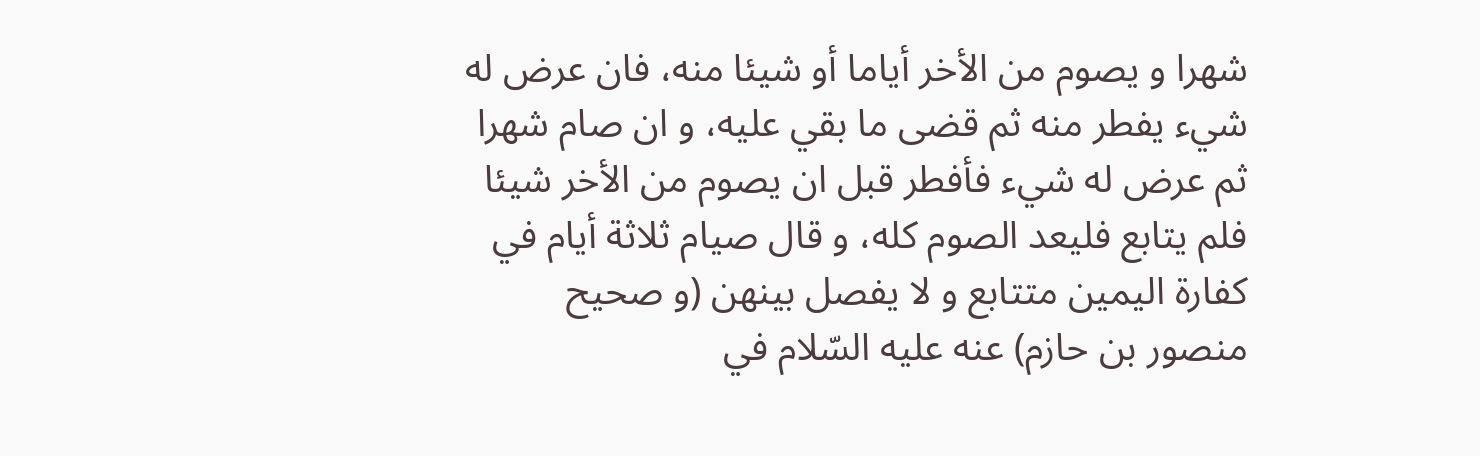شهرا و يصوم من الأخر أياما أو شيئا منه، فان عرض له شيء يفطر منه ثم قضى ما بقي عليه، و ان صام شهرا ثم عرض له شيء فأفطر قبل ان يصوم من الأخر شيئا فلم يتابع فليعد الصوم كله، و قال صيام ثلاثة أيام في كفارة اليمين متتابع و لا يفصل بينهن (و صحيح منصور بن حازم) عنه عليه السّلام في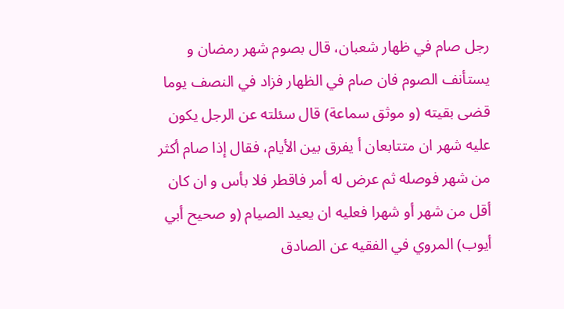رجل صام في ظهار شعبان، قال بصوم شهر رمضان و يستأنف الصوم فان صام في الظهار فزاد في النصف يوما قضى بقيته (و موثق سماعة) قال سئلته عن الرجل يكون عليه شهر ان متتابعان أ يفرق بين الأيام، فقال إذا صام أكثر من شهر فوصله ثم عرض له أمر فاقطر فلا بأس و ان كان أقل من شهر أو شهرا فعليه ان يعيد الصيام (و صحيح أبي أيوب) المروي في الفقيه عن الصادق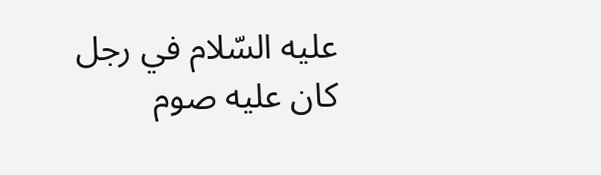عليه السّلام في رجل كان عليه صوم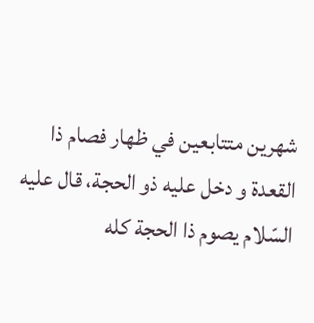شهرين متتابعين في ظهار فصام ذا القعدة و دخل عليه ذو الحجة، قال عليه السّلام يصوم ذا الحجة كله